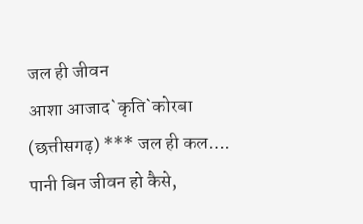जल ही जीवन
आशा आजाद`कृति`कोरबा (छत्तीसगढ़) *** जल ही कल…. पानी बिन जीवन हो कैसे,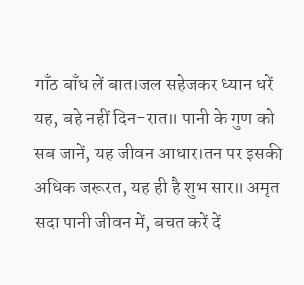गाँठ बाँध लें बात।जल सहेजकर ध्यान धरें यह, बहे नहीं दिन-रात॥ पानी के गुण को सब जानें, यह जीवन आधार।तन पर इसकी अधिक जरूरत, यह ही है शुभ सार॥ अमृत सदा पानी जीवन में, बचत करें दें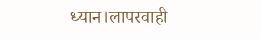ध्यान।लापरवाही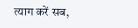त्याग करें सब,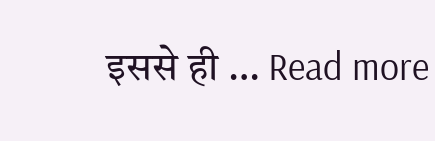इससे ही … Read more